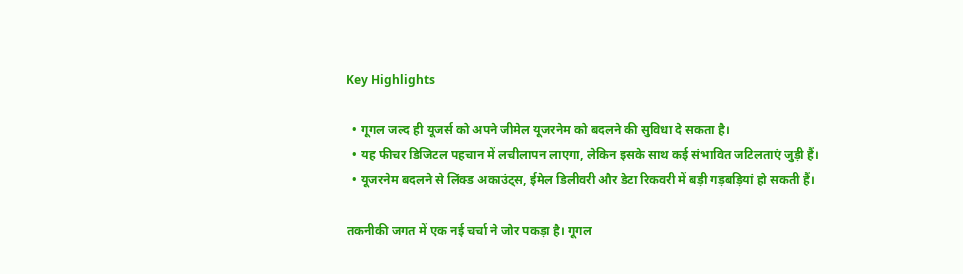Key Highlights

  • गूगल जल्द ही यूजर्स को अपने जीमेल यूजरनेम को बदलने की सुविधा दे सकता है।
  • यह फीचर डिजिटल पहचान में लचीलापन लाएगा, लेकिन इसके साथ कई संभावित जटिलताएं जुड़ी हैं।
  • यूजरनेम बदलने से लिंक्ड अकाउंट्स, ईमेल डिलीवरी और डेटा रिकवरी में बड़ी गड़बड़ियां हो सकती हैं।

तकनीकी जगत में एक नई चर्चा ने जोर पकड़ा है। गूगल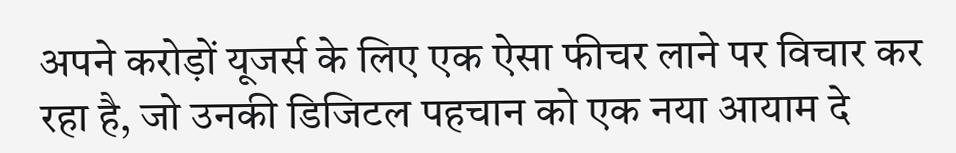अपने करोड़ों यूजर्स के लिए एक ऐसा फीचर लाने पर विचार कर रहा है, जो उनकी डिजिटल पहचान को एक नया आयाम दे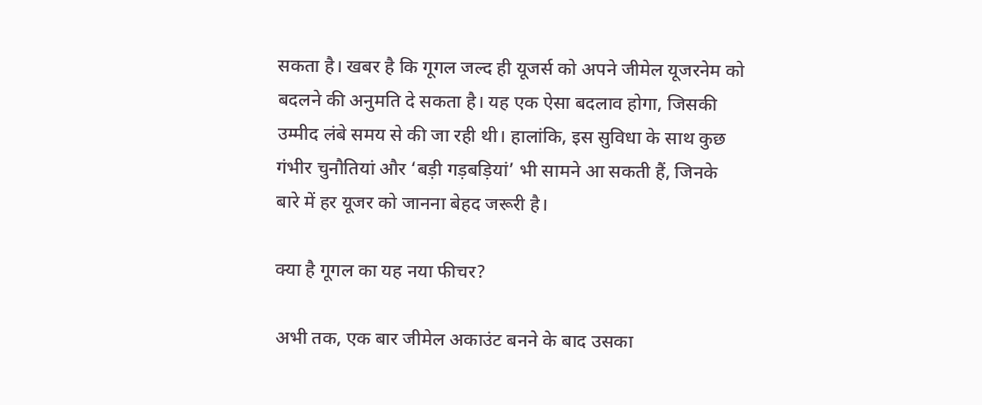सकता है। खबर है कि गूगल जल्द ही यूजर्स को अपने जीमेल यूजरनेम को बदलने की अनुमति दे सकता है। यह एक ऐसा बदलाव होगा, जिसकी उम्मीद लंबे समय से की जा रही थी। हालांकि, इस सुविधा के साथ कुछ गंभीर चुनौतियां और ‘बड़ी गड़बड़ियां’ भी सामने आ सकती हैं, जिनके बारे में हर यूजर को जानना बेहद जरूरी है।

क्या है गूगल का यह नया फीचर?

अभी तक, एक बार जीमेल अकाउंट बनने के बाद उसका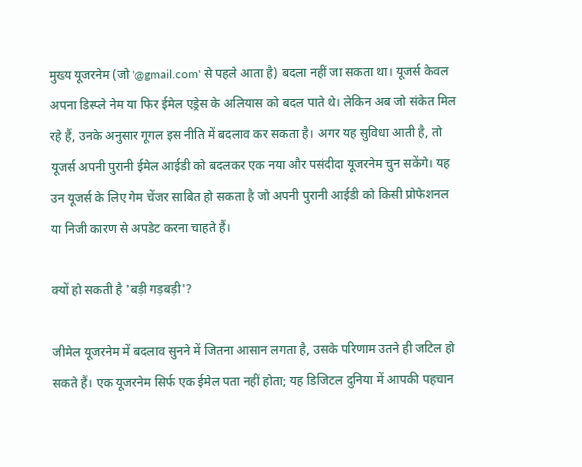मुख्य यूजरनेम (जो '@gmail.com' से पहले आता है) बदला नहीं जा सकता था। यूजर्स केवल अपना डिस्प्ले नेम या फिर ईमेल एड्रेस के अलियास को बदल पाते थे। लेकिन अब जो संकेत मिल रहे हैं, उनके अनुसार गूगल इस नीति में बदलाव कर सकता है। अगर यह सुविधा आती है, तो यूजर्स अपनी पुरानी ईमेल आईडी को बदलकर एक नया और पसंदीदा यूजरनेम चुन सकेंगे। यह उन यूजर्स के लिए गेम चेंजर साबित हो सकता है जो अपनी पुरानी आईडी को किसी प्रोफेशनल या निजी कारण से अपडेट करना चाहते हैं।

क्यों हो सकती है 'बड़ी गड़बड़ी'?

जीमेल यूजरनेम में बदलाव सुनने में जितना आसान लगता है, उसके परिणाम उतने ही जटिल हो सकते हैं। एक यूजरनेम सिर्फ एक ईमेल पता नहीं होता; यह डिजिटल दुनिया में आपकी पहचान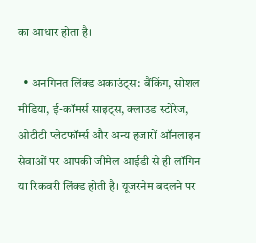का आधार होता है।

  • अनगिनत लिंक्ड अकाउंट्स: बैंकिंग, सोशल मीडिया, ई-कॉमर्स साइट्स, क्लाउड स्टोरेज, ओटीटी प्लेटफॉर्म्स और अन्य हजारों ऑनलाइन सेवाओं पर आपकी जीमेल आईडी से ही लॉगिन या रिकवरी लिंक्ड होती है। यूजरनेम बदलने पर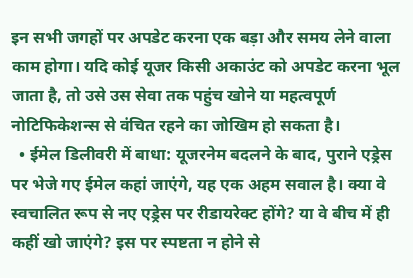इन सभी जगहों पर अपडेट करना एक बड़ा और समय लेने वाला काम होगा। यदि कोई यूजर किसी अकाउंट को अपडेट करना भूल जाता है, तो उसे उस सेवा तक पहुंच खोने या महत्वपूर्ण नोटिफिकेशन्स से वंचित रहने का जोखिम हो सकता है।
  • ईमेल डिलीवरी में बाधा: यूजरनेम बदलने के बाद, पुराने एड्रेस पर भेजे गए ईमेल कहां जाएंगे, यह एक अहम सवाल है। क्या वे स्वचालित रूप से नए एड्रेस पर रीडायरेक्ट होंगे? या वे बीच में ही कहीं खो जाएंगे? इस पर स्पष्टता न होने से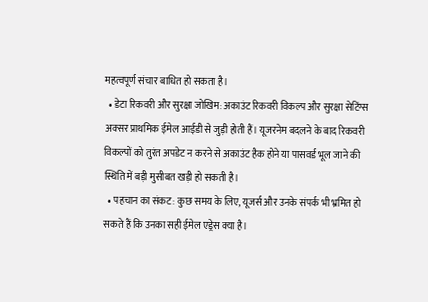महत्वपूर्ण संचार बाधित हो सकता है।
  • डेटा रिकवरी और सुरक्षा जोखिम: अकाउंट रिकवरी विकल्प और सुरक्षा सेटिंग्स अक्सर प्राथमिक ईमेल आईडी से जुड़ी होती हैं। यूजरनेम बदलने के बाद रिकवरी विकल्पों को तुरंत अपडेट न करने से अकाउंट हैक होने या पासवर्ड भूल जाने की स्थिति में बड़ी मुसीबत खड़ी हो सकती है।
  • पहचान का संकट: कुछ समय के लिए, यूजर्स और उनके संपर्क भी भ्रमित हो सकते हैं कि उनका सही ईमेल एड्रेस क्या है।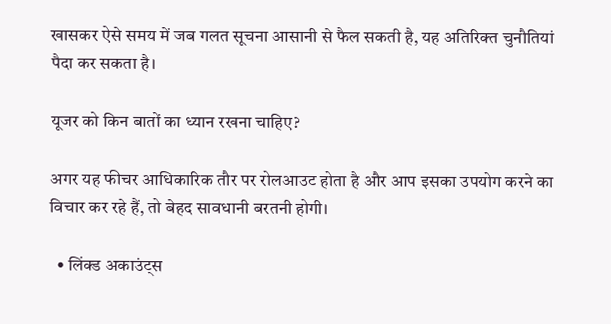खासकर ऐसे समय में जब गलत सूचना आसानी से फैल सकती है, यह अतिरिक्त चुनौतियां पैदा कर सकता है।

यूजर को किन बातों का ध्यान रखना चाहिए?

अगर यह फीचर आधिकारिक तौर पर रोलआउट होता है और आप इसका उपयोग करने का विचार कर रहे हैं, तो बेहद सावधानी बरतनी होगी।

  • लिंक्ड अकाउंट्स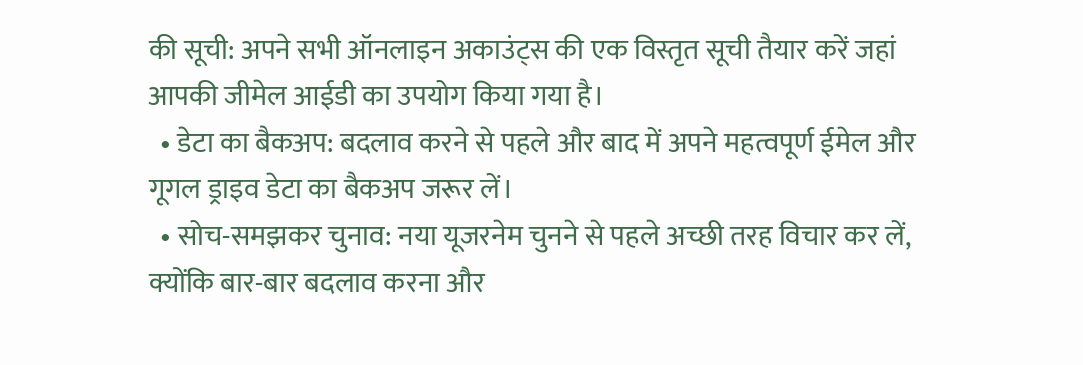की सूची: अपने सभी ऑनलाइन अकाउंट्स की एक विस्तृत सूची तैयार करें जहां आपकी जीमेल आईडी का उपयोग किया गया है।
  • डेटा का बैकअप: बदलाव करने से पहले और बाद में अपने महत्वपूर्ण ईमेल और गूगल ड्राइव डेटा का बैकअप जरूर लें।
  • सोच-समझकर चुनाव: नया यूजरनेम चुनने से पहले अच्छी तरह विचार कर लें, क्योंकि बार-बार बदलाव करना और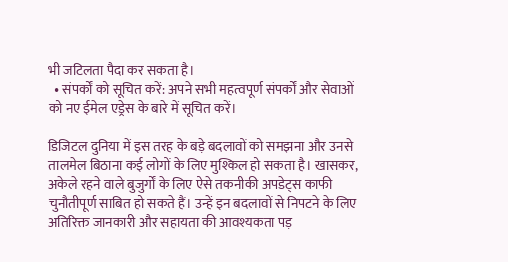भी जटिलता पैदा कर सकता है।
  • संपर्कों को सूचित करें: अपने सभी महत्वपूर्ण संपर्कों और सेवाओं को नए ईमेल एड्रेस के बारे में सूचित करें।

डिजिटल दुनिया में इस तरह के बड़े बदलावों को समझना और उनसे तालमेल बिठाना कई लोगों के लिए मुश्किल हो सकता है। खासकर, अकेले रहने वाले बुजुर्गों के लिए ऐसे तकनीकी अपडेट्स काफी चुनौतीपूर्ण साबित हो सकते हैं। उन्हें इन बदलावों से निपटने के लिए अतिरिक्त जानकारी और सहायता की आवश्यकता पड़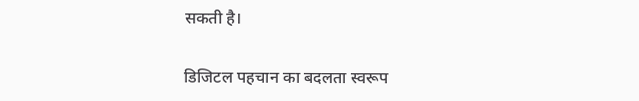सकती है।

डिजिटल पहचान का बदलता स्वरूप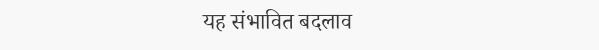यह संभावित बदलाव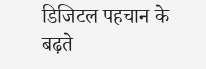डिजिटल पहचान के बढ़ते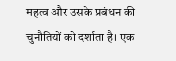महत्व और उसके प्रबंधन की चुनौतियों को दर्शाता है। एक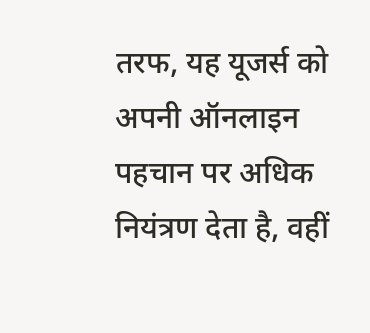तरफ, यह यूजर्स को अपनी ऑनलाइन पहचान पर अधिक नियंत्रण देता है, वहीं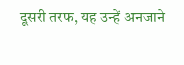दूसरी तरफ, यह उन्हें अनजाने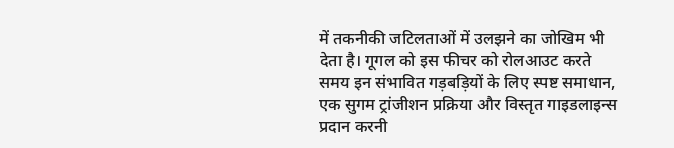में तकनीकी जटिलताओं में उलझने का जोखिम भी देता है। गूगल को इस फीचर को रोलआउट करते समय इन संभावित गड़बड़ियों के लिए स्पष्ट समाधान, एक सुगम ट्रांजीशन प्रक्रिया और विस्तृत गाइडलाइन्स प्रदान करनी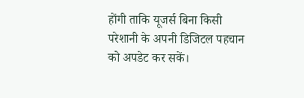होंगी ताकि यूजर्स बिना किसी परेशानी के अपनी डिजिटल पहचान को अपडेट कर सकें।